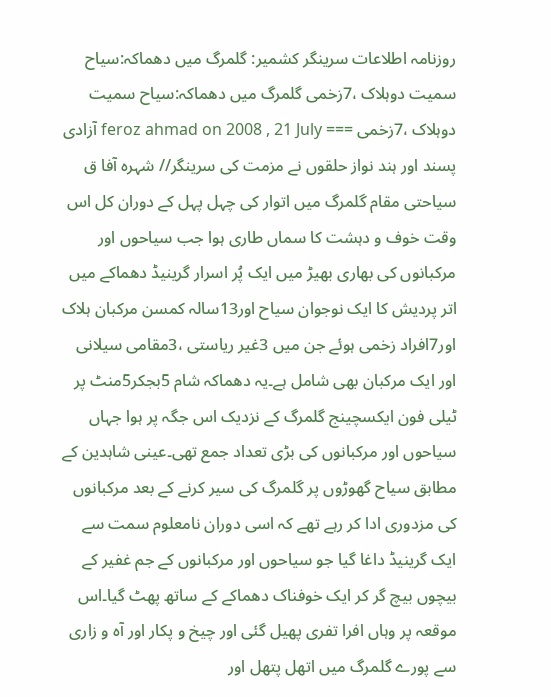روزنامہ اطلاعات سرینگر كشمیر: گلمرگ میں دھماکہ:سیاح سمیت دوہلاک ،7زخمی گلمرگ میں دھماکہ:سیاح سمیت دوہلاک ،7زخمی === feroz ahmad on 2008 , 21 July آزادی پسند اور ہند نواز حلقوں نے مزمت کی سرینگر// شہرہ آفا ق سیاحتی مقام گلمرگ میں اتوار کی چہل پہل کے دوران کل اس وقت خوف و دہشت کا سماں طاری ہوا جب سیاحوں اور مرکبانوں کی بھاری بھیڑ میں ایک پُر اسرار گرینیڈ دھماکے میں اتر پردیش کا ایک نوجوان سیاح اور13سالہ کمسن مرکبان ہلاک اور7افراد زخمی ہوئے جن میں 3غیر ریاستی ،3مقامی سیلانی اور ایک مرکبان بھی شامل ہے۔یہ دھماکہ شام 5بجکر5منٹ پر ٹیلی فون ایکسچینج گلمرگ کے نزدیک اس جگہ پر ہوا جہاں سیاحوں اور مرکبانوں کی بڑی تعداد جمع تھی۔عینی شاہدین کے مطابق سیاح گھوڑوں پر گلمرگ کی سیر کرنے کے بعد مرکبانوں کی مزدوری ادا کر رہے تھے کہ اسی دوران نامعلوم سمت سے ایک گرینیڈ داغا گیا جو سیاحوں اور مرکبانوں کے جم غفیر کے بیچوں بیچ گر کر ایک خوفناک دھماکے کے ساتھ پھٹ گیا۔اس موقعہ پر وہاں افرا تفری پھیل گئی اور چیخ و پکار اور آہ و زاری سے پورے گلمرگ میں اتھل پتھل اور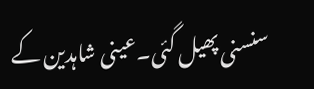سنسنی پھیل گئی۔عینی شاہدین کے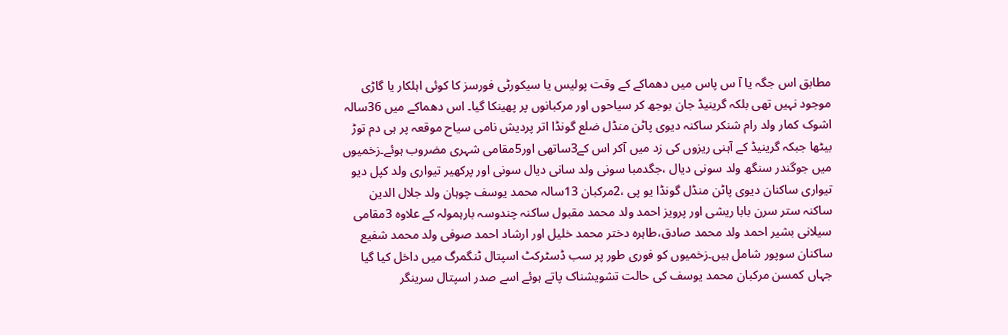مطابق اس جگہ یا آ س پاس میں دھماکے کے وقت پولیس یا سیکورٹی فورسز کا کوئی اہلکار یا گاڑی موجود نہیں تھی بلکہ گرینیڈ جان بوجھ کر سیاحوں اور مرکبانوں پر پھینکا گیا۔ اس دھماکے میں 36سالہ اشوک کمار ولد رام شنکر ساکنہ دیوی پاٹن منڈل ضلع گونڈا اتر پردیش نامی سیاح موقعہ پر ہی دم توڑ بیٹھا جبکہ گرینیڈ کے آہنی ریزوں کی زد میں آکر اس کے3ساتھی اور5مقامی شہری مضروب ہوئے۔زخمیوں میں جوگندر سنگھ ولد سونی دیال ،جگدمبا سونی ولد سانی دیال سونی اور پرکھیر تیواری ولد کپل دیو تیواری ساکنان دیوی پاٹن منڈل گونڈا یو پی ،2مرکبان 13سالہ محمد یوسف چوہان ولد جلال الدین ساکنہ ستر سرن بابا ریشی اور پرویز احمد ولد محمد مقبول ساکنہ چندوسہ بارہمولہ کے علاوہ 3مقامی سیلانی بشیر احمد ولد محمد صادق،طاہرہ دختر محمد خلیل اور ارشاد احمد صوفی ولد محمد شفیع ساکنان سوپور شامل ہیں۔زخمیوں کو فوری طور پر سب ڈسٹرکٹ اسپتال ٹنگمرگ میں داخل کیا گیا جہاں کمسن مرکبان محمد یوسف کی حالت تشویشناک پاتے ہوئے اسے صدر اسپتال سرینگر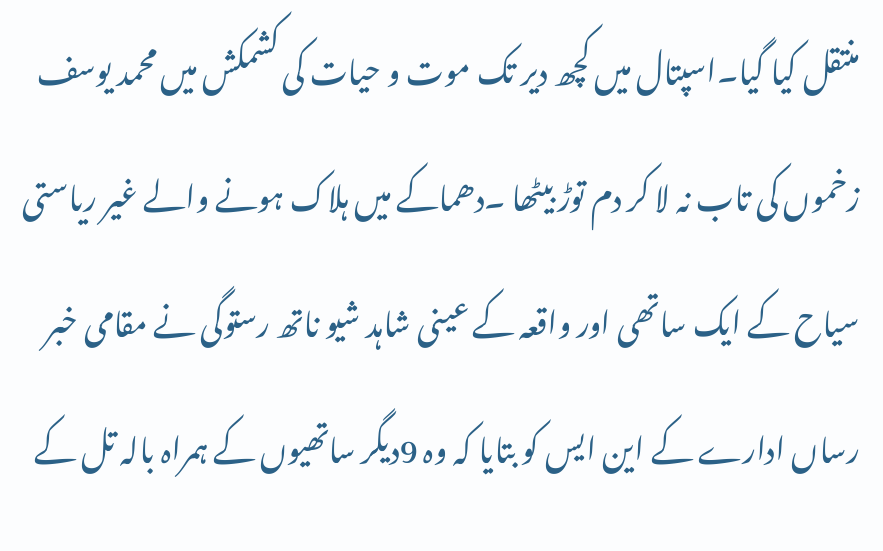منتقل کیا گیا۔اسپتال میں کچھ دیر تک موت و حیات کی کشمکش میں محمد یوسف زخموں کی تاب نہ لا کر دم توڑ بیٹھا ۔دھماکے میں ہلاک ہونے والے غیر ریاستی سیاح کے ایک ساتھی اور واقعہ کے عینی شاہد شیو ناتھ رستوگی نے مقامی خبر رساں ادارے کے این ایس کو بتایا کہ وہ 9دیگر ساتھیوں کے ہمراہ بالہ تل کے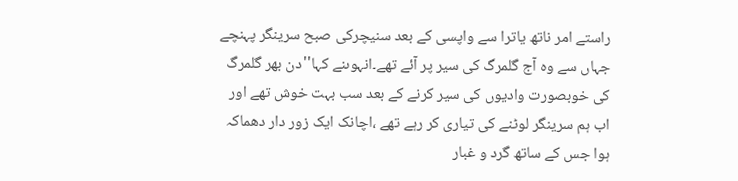راستے امر ناتھ یاترا سے واپسی کے بعد سنیچرکی صبح سرینگر پہنچے جہاں سے وہ آج گلمرگ کی سیر پر آئے تھے۔انہوںنے کہا''دن بھر گلمرگ کی خوبصورت وادیوں کی سیر کرنے کے بعد سب بہت خوش تھے اور اب ہم سرینگر لوٹنے کی تیاری کر رہے تھے ،اچانک ایک زور دار دھماکہ ہوا جس کے ساتھ گرد و غبار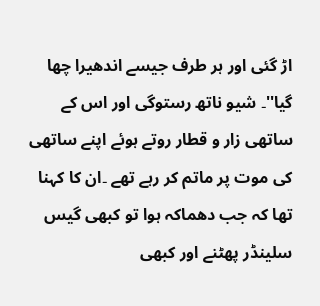اڑ گئی اور ہر طرف جیسے اندھیرا چھا گیا''۔ شیو ناتھ رستوگی اور اس کے ساتھی زار و قطار روتے ہوئے اپنے ساتھی کی موت پر ماتم کر رہے تھے ۔ان کا کہنا تھا کہ جب دھماکہ ہوا تو کبھی گیس سلینڈر پھٹنے اور کبھی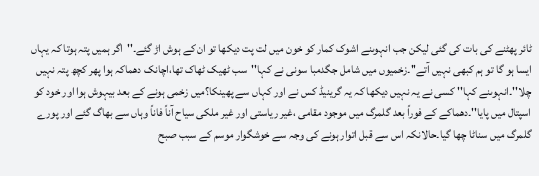ٹائر پھٹنے کی بات کی گئی لیکن جب انہوںنے اشوک کمار کو خون میں لت پت دیکھا تو ان کے ہوش اڑ گئے۔''اگر ہمیں پتہ ہوتا کہ یہاں ایسا ہو گا تو ہم کبھی نہیں آتے''۔زخمیوں میں شامل جگدمبا سونی نے کہا''سب ٹھیک ٹھاک تھا،اچانک دھماکہ ہوا پھر کچھ پتہ نہیں چلا''۔انہوںنے کہا'' کسی نے یہ نہیں دیکھا کہ یہ گرینیڈ کس نے اور کہاں سے پھینکا؟میں زخمی ہونے کے بعد بیہوش ہوا اور خود کو اسپتال میں پایا''۔دھماکے کے فوراً بعد گلمرگ میں موجود مقامی ،غیر ریاستی اور غیر ملکی سیاح آناً فاناً وہاں سے بھاگ گئے اور پورے گلمرگ میں سناٹا چھا گیا۔حالانکہ اس سے قبل اتوار ہونے کی وجہ سے خوشگوار موسم کے سبب صبح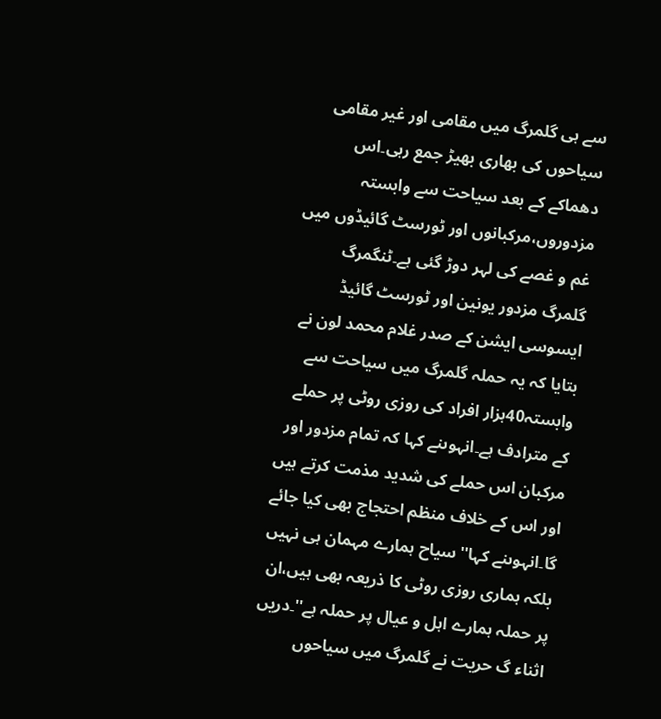سے ہی گلمرگ میں مقامی اور غیر مقامی سیاحوں کی بھاری بھیڑ جمع رہی۔اس دھماکے کے بعد سیاحت سے وابستہ مزدوروں،مرکبانوں اور ٹورسٹ گائیڈوں میں غم و غصے کی لہر دوڑ گئی ہے۔ٹنگمرگ گلمرگ مزدور یونین اور ٹورسٹ گائیڈ ایسوسی ایشن کے صدر غلام محمد لون نے بتایا کہ یہ حملہ گلمرگ میں سیاحت سے وابستہ40ہزار افراد کی روزی روٹی پر حملے کے مترادف ہے۔انہوںنے کہا کہ تمام مزدور اور مرکبان اس حملے کی شدید مذمت کرتے ہیں اور اس کے خلاف منظم احتجاج بھی کیا جائے گا۔انہوںنے کہا''سیاح ہمارے مہمان ہی نہیں بلکہ ہماری روزی روٹی کا ذریعہ بھی ہیں،ان پر حملہ ہمارے اہل و عیال پر حملہ ہے''۔دریں اثناء گ حریت نے گلمرگ میں سیاحوں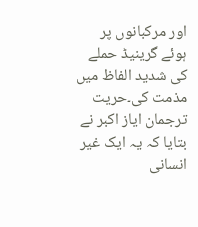اور مرکبانوں پر ہوئے گرینیڈ حملے کی شدید الفاظ میں مذمت کی۔حریت ترجمان ایاز اکبر نے بتایا کہ یہ ایک غیر انسانی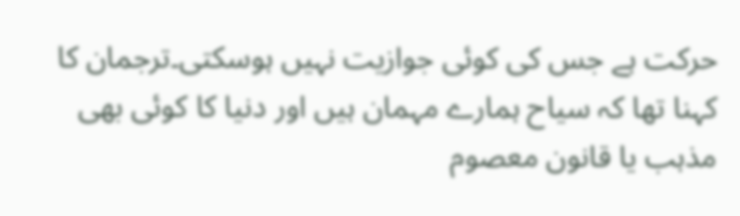حرکت ہے جس کی کوئی جوازیت نہیں ہوسکتی۔ترجمان کا کہنا تھا کہ سیاح ہمارے مہمان ہیں اور دنیا کا کوئی بھی مذہب یا قانون معصوم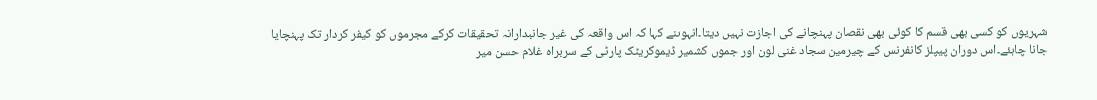شہریوں کو کسی بھی قسم کا کوئی بھی نقصان پہنچانے کی اجازت نہیں دیتا۔انہوںنے کہا کہ اس واقعہ کی غیر جانبدارانہ تحقیقات کرکے مجرموں کو کیفر کردار تک پہنچایا جانا چاہئے۔اس دوران پیپلز کانفرنس کے چیرمین سجاد غنی لون اور جموں کشمیر ڈیموکریٹک پارٹی کے سربراہ غلام حسن میر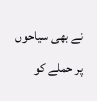نے بھی سیاحوں پر حملے کو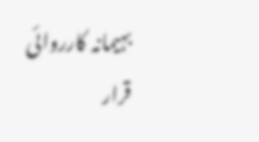بہیمانہ کارروائی قرار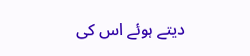دیتے ہوئے اس کی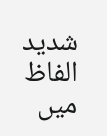شدید الفاظ میں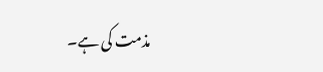مذمت کی ہے۔